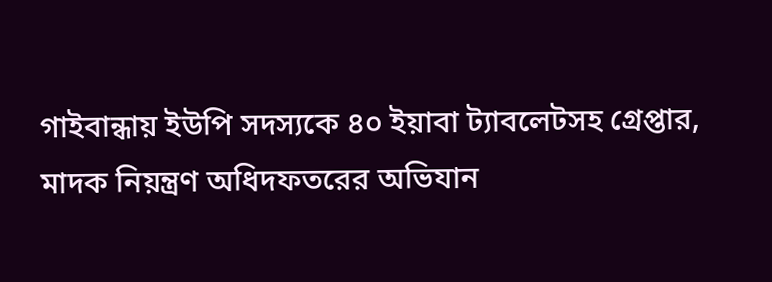গাইবান্ধায় ইউপি সদস্যকে ৪০ ইয়াবা ট্যাবলেটসহ গ্রেপ্তার, মাদক নিয়ন্ত্রণ অধিদফতরের অভিযান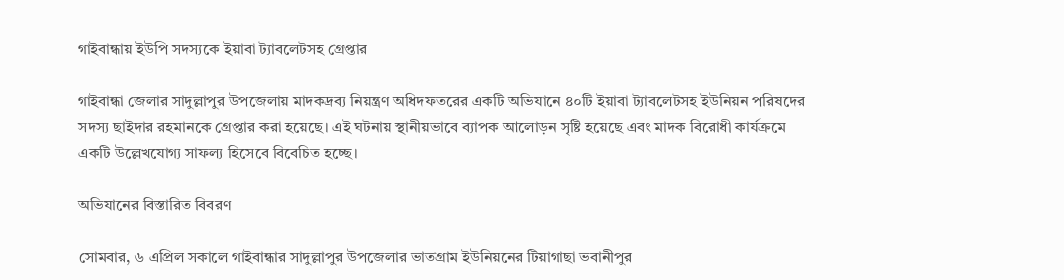গাইবান্ধায় ইউপি সদস্যকে ইয়াবা ট্যাবলেটসহ গ্রেপ্তার

গাইবান্ধা জেলার সাদুল্লাপুর উপজেলায় মাদকদ্রব্য নিয়ন্ত্রণ অধিদফতরের একটি অভিযানে ৪০টি ইয়াবা ট্যাবলেটসহ ইউনিয়ন পরিষদের সদস্য ছাইদার রহমানকে গ্রেপ্তার করা হয়েছে। এই ঘটনায় স্থানীয়ভাবে ব্যাপক আলোড়ন সৃষ্টি হয়েছে এবং মাদক বিরোধী কার্যক্রমে একটি উল্লেখযোগ্য সাফল্য হিসেবে বিবেচিত হচ্ছে।

অভিযানের বিস্তারিত বিবরণ

সোমবার, ৬ এপ্রিল সকালে গাইবান্ধার সাদুল্লাপুর উপজেলার ভাতগ্রাম ইউনিয়নের টিয়াগাছা ভবানীপুর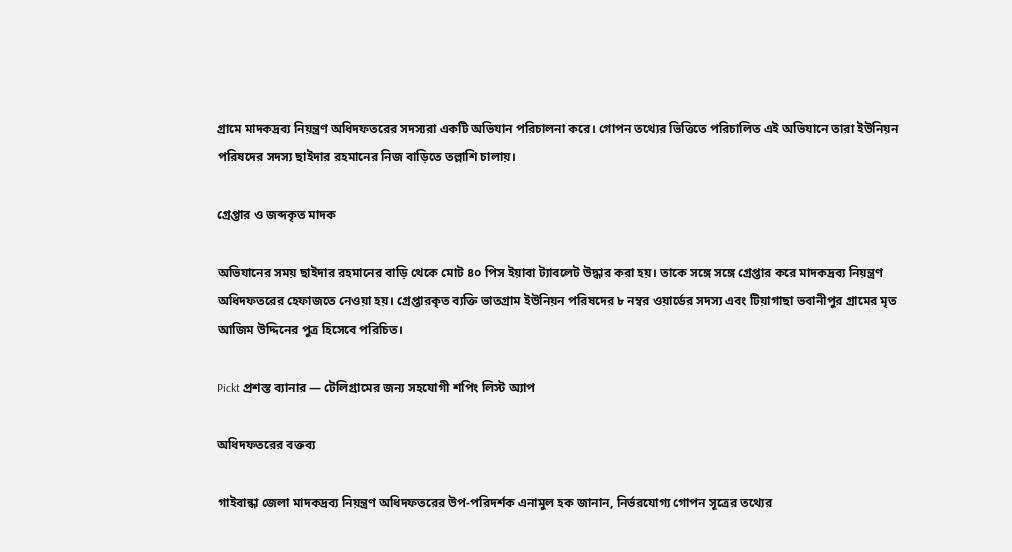গ্রামে মাদকদ্রব্য নিয়ন্ত্রণ অধিদফতরের সদস্যরা একটি অভিযান পরিচালনা করে। গোপন তথ্যের ভিত্তিতে পরিচালিত এই অভিযানে তারা ইউনিয়ন পরিষদের সদস্য ছাইদার রহমানের নিজ বাড়িতে তল্লাশি চালায়।

গ্রেপ্তার ও জব্দকৃত মাদক

অভিযানের সময় ছাইদার রহমানের বাড়ি থেকে মোট ৪০ পিস ইয়াবা ট্যাবলেট উদ্ধার করা হয়। তাকে সঙ্গে সঙ্গে গ্রেপ্তার করে মাদকদ্রব্য নিয়ন্ত্রণ অধিদফতরের হেফাজতে নেওয়া হয়। গ্রেপ্তারকৃত ব্যক্তি ভাতগ্রাম ইউনিয়ন পরিষদের ৮ নম্বর ওয়ার্ডের সদস্য এবং টিয়াগাছা ভবানীপুর গ্রামের মৃত আজিম উদ্দিনের পুত্র হিসেবে পরিচিত।

Pickt প্রশস্ত ব্যানার — টেলিগ্রামের জন্য সহযোগী শপিং লিস্ট অ্যাপ

অধিদফতরের বক্তব্য

গাইবান্ধা জেলা মাদকদ্রব্য নিয়ন্ত্রণ অধিদফতরের উপ-পরিদর্শক এনামুল হক জানান, নির্ভরযোগ্য গোপন সূত্রের তথ্যের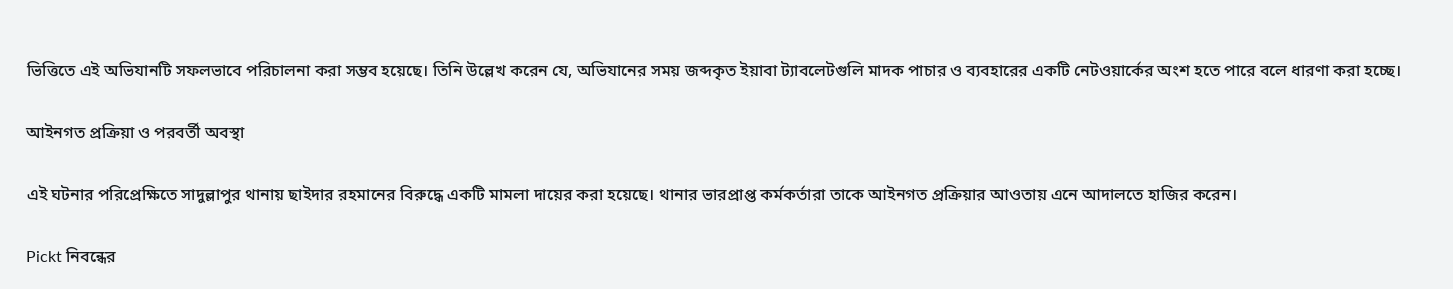ভিত্তিতে এই অভিযানটি সফলভাবে পরিচালনা করা সম্ভব হয়েছে। তিনি উল্লেখ করেন যে, অভিযানের সময় জব্দকৃত ইয়াবা ট্যাবলেটগুলি মাদক পাচার ও ব্যবহারের একটি নেটওয়ার্কের অংশ হতে পারে বলে ধারণা করা হচ্ছে।

আইনগত প্রক্রিয়া ও পরবর্তী অবস্থা

এই ঘটনার পরিপ্রেক্ষিতে সাদুল্লাপুর থানায় ছাইদার রহমানের বিরুদ্ধে একটি মামলা দায়ের করা হয়েছে। থানার ভারপ্রাপ্ত কর্মকর্তারা তাকে আইনগত প্রক্রিয়ার আওতায় এনে আদালতে হাজির করেন।

Pickt নিবন্ধের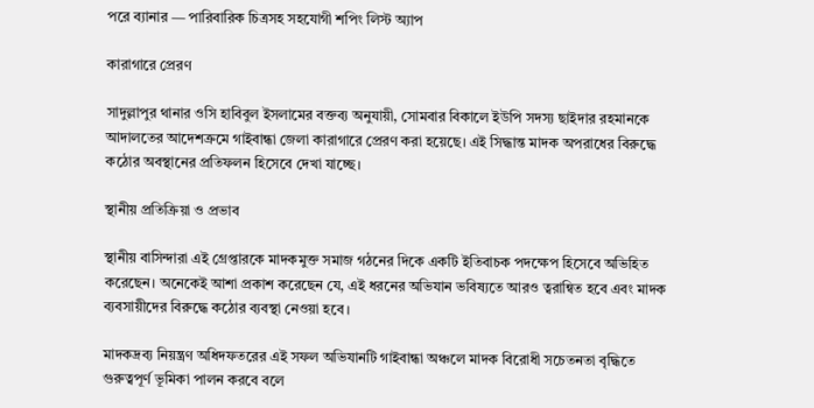পরে ব্যানার — পারিবারিক চিত্রসহ সহযোগী শপিং লিস্ট অ্যাপ

কারাগারে প্রেরণ

সাদুল্লাপুর থানার ওসি হাবিবুল ইসলামের বক্তব্য অনুযায়ী, সোমবার বিকালে ইউপি সদস্য ছাইদার রহমানকে আদালতের আদেশক্রমে গাইবান্ধা জেলা কারাগারে প্রেরণ করা হয়েছে। এই সিদ্ধান্ত মাদক অপরাধের বিরুদ্ধে কঠোর অবস্থানের প্রতিফলন হিসেবে দেখা যাচ্ছে।

স্থানীয় প্রতিক্রিয়া ও প্রভাব

স্থানীয় বাসিন্দারা এই গ্রেপ্তারকে মাদকমুক্ত সমাজ গঠনের দিকে একটি ইতিবাচক পদক্ষেপ হিসেবে অভিহিত করেছেন। অনেকেই আশা প্রকাশ করেছেন যে, এই ধরনের অভিযান ভবিষ্যতে আরও ত্বরান্বিত হবে এবং মাদক ব্যবসায়ীদের বিরুদ্ধে কঠোর ব্যবস্থা নেওয়া হবে।

মাদকদ্রব্য নিয়ন্ত্রণ অধিদফতরের এই সফল অভিযানটি গাইবান্ধা অঞ্চলে মাদক বিরোধী সচেতনতা বৃদ্ধিতে গুরুত্বপূর্ণ ভূমিকা পালন করবে বলে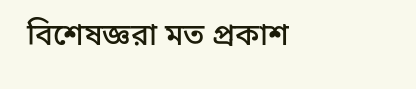বিশেষজ্ঞরা মত প্রকাশ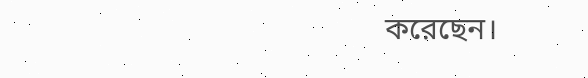করেছেন।